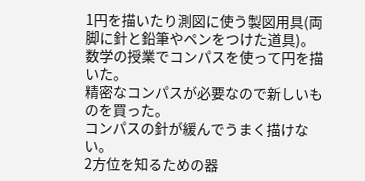1円を描いたり測図に使う製図用具(両脚に針と鉛筆やペンをつけた道具)。
数学の授業でコンパスを使って円を描いた。
精密なコンパスが必要なので新しいものを買った。
コンパスの針が緩んでうまく描けない。
2方位を知るための器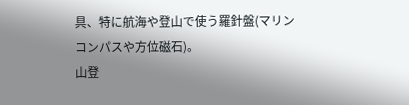具、特に航海や登山で使う羅針盤(マリンコンパスや方位磁石)。
山登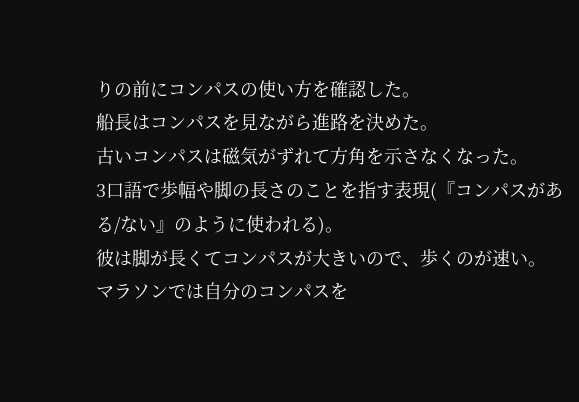りの前にコンパスの使い方を確認した。
船長はコンパスを見ながら進路を決めた。
古いコンパスは磁気がずれて方角を示さなくなった。
3口語で歩幅や脚の長さのことを指す表現(『コンパスがある/ない』のように使われる)。
彼は脚が長くてコンパスが大きいので、歩くのが速い。
マラソンでは自分のコンパスを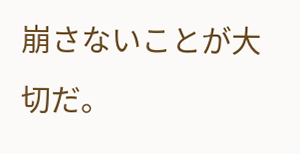崩さないことが大切だ。